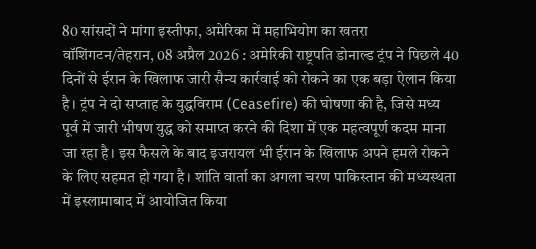80 सांसदों ने मांगा इस्तीफा, अमेरिका में महाभियोग का खतरा
वॉशिंगटन/तेहरान, 08 अप्रैल 2026 : अमेरिकी राष्ट्रपति डोनाल्ड ट्रंप ने पिछले 40 दिनों से ईरान के खिलाफ जारी सैन्य कार्रवाई को रोकने का एक बड़ा ऐलान किया है। ट्रंप ने दो सप्ताह के युद्धविराम (Ceasefire) की घोषणा की है, जिसे मध्य पूर्व में जारी भीषण युद्ध को समाप्त करने की दिशा में एक महत्वपूर्ण कदम माना जा रहा है। इस फैसले के बाद इजरायल भी ईरान के खिलाफ अपने हमले रोकने के लिए सहमत हो गया है। शांति वार्ता का अगला चरण पाकिस्तान की मध्यस्थता में इस्लामाबाद में आयोजित किया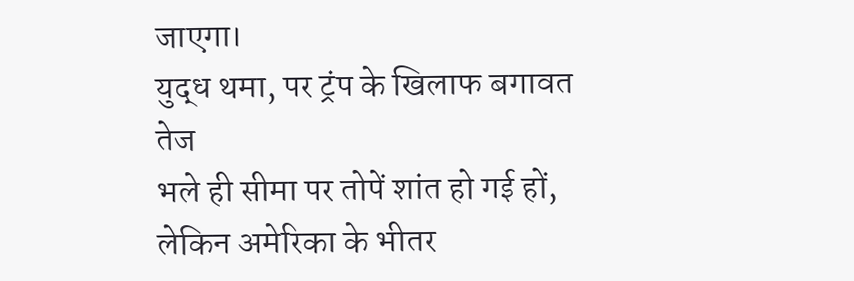जाएगा।
युद्ध थमा, पर ट्रंप के खिलाफ बगावत तेज
भले ही सीमा पर तोपें शांत हो गई हों, लेकिन अमेरिका के भीतर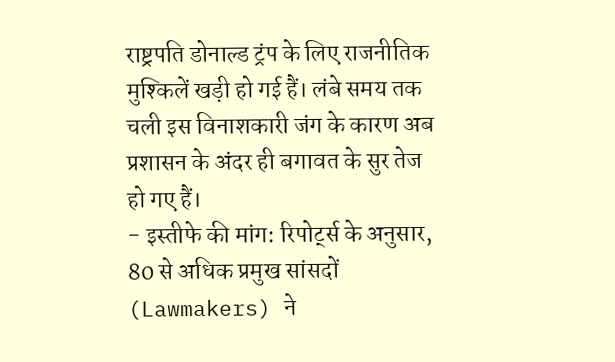राष्ट्रपति डोनाल्ड ट्रंप के लिए राजनीतिक मुश्किलें खड़ी हो गई हैं। लंबे समय तक चली इस विनाशकारी जंग के कारण अब प्रशासन के अंदर ही बगावत के सुर तेज हो गए हैं।
- इस्तीफे की मांग: रिपोर्ट्स के अनुसार, 80 से अधिक प्रमुख सांसदों (Lawmakers) ने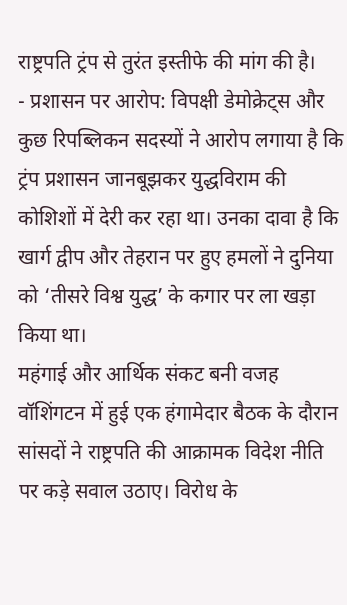राष्ट्रपति ट्रंप से तुरंत इस्तीफे की मांग की है।
- प्रशासन पर आरोप: विपक्षी डेमोक्रेट्स और कुछ रिपब्लिकन सदस्यों ने आरोप लगाया है कि ट्रंप प्रशासन जानबूझकर युद्धविराम की कोशिशों में देरी कर रहा था। उनका दावा है कि खार्ग द्वीप और तेहरान पर हुए हमलों ने दुनिया को ‘तीसरे विश्व युद्ध’ के कगार पर ला खड़ा किया था।
महंगाई और आर्थिक संकट बनी वजह
वॉशिंगटन में हुई एक हंगामेदार बैठक के दौरान सांसदों ने राष्ट्रपति की आक्रामक विदेश नीति पर कड़े सवाल उठाए। विरोध के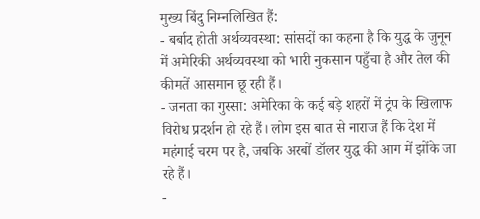मुख्य बिंदु निम्नलिखित हैं:
- बर्बाद होती अर्थव्यवस्था: सांसदों का कहना है कि युद्ध के जुनून में अमेरिकी अर्थव्यवस्था को भारी नुकसान पहुँचा है और तेल की कीमतें आसमान छू रही हैं।
- जनता का गुस्सा: अमेरिका के कई बड़े शहरों में ट्रंप के खिलाफ विरोध प्रदर्शन हो रहे हैं। लोग इस बात से नाराज हैं कि देश में महंगाई चरम पर है, जबकि अरबों डॉलर युद्ध की आग में झोंके जा रहे हैं।
-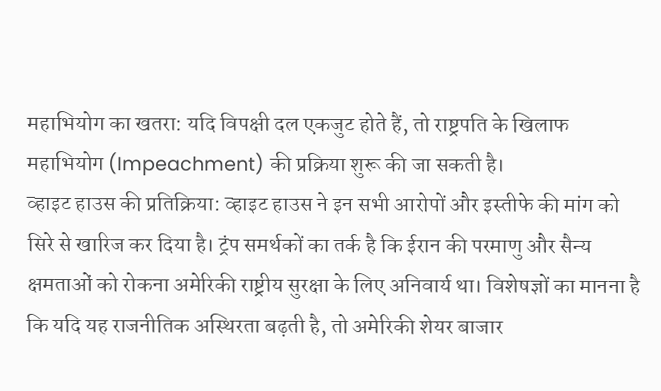महाभियोग का खतरा: यदि विपक्षी दल एकजुट होते हैं, तो राष्ट्रपति के खिलाफ महाभियोग (Impeachment) की प्रक्रिया शुरू की जा सकती है।
व्हाइट हाउस की प्रतिक्रिया: व्हाइट हाउस ने इन सभी आरोपों और इस्तीफे की मांग को सिरे से खारिज कर दिया है। ट्रंप समर्थकों का तर्क है कि ईरान की परमाणु और सैन्य क्षमताओं को रोकना अमेरिकी राष्ट्रीय सुरक्षा के लिए अनिवार्य था। विशेषज्ञों का मानना है कि यदि यह राजनीतिक अस्थिरता बढ़ती है, तो अमेरिकी शेयर बाजार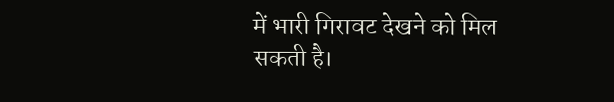में भारी गिरावट देखने को मिल सकती है।